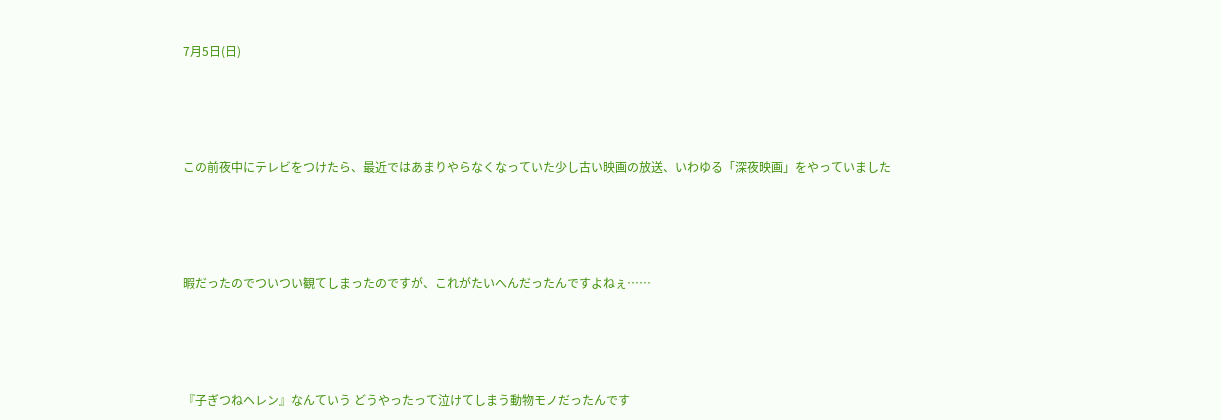7月5日(日)





この前夜中にテレビをつけたら、最近ではあまりやらなくなっていた少し古い映画の放送、いわゆる「深夜映画」をやっていました





暇だったのでついつい観てしまったのですが、これがたいへんだったんですよねぇ……





『子ぎつねヘレン』なんていう どうやったって泣けてしまう動物モノだったんです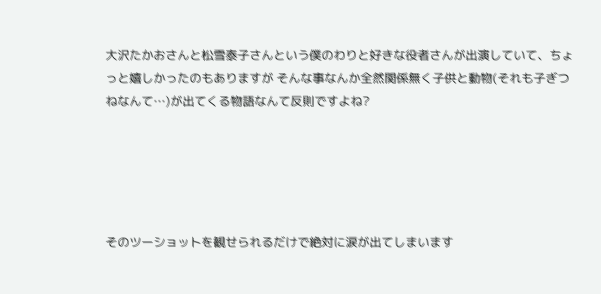大沢たかおさんと松雪泰子さんという僕のわりと好きな役者さんが出演していて、ちょっと嬉しかったのもありますが そんな事なんか全然関係無く子供と動物(それも子ぎつねなんて…)が出てくる物語なんて反則ですよね?





そのツーショットを観せられるだけで絶対に涙が出てしまいます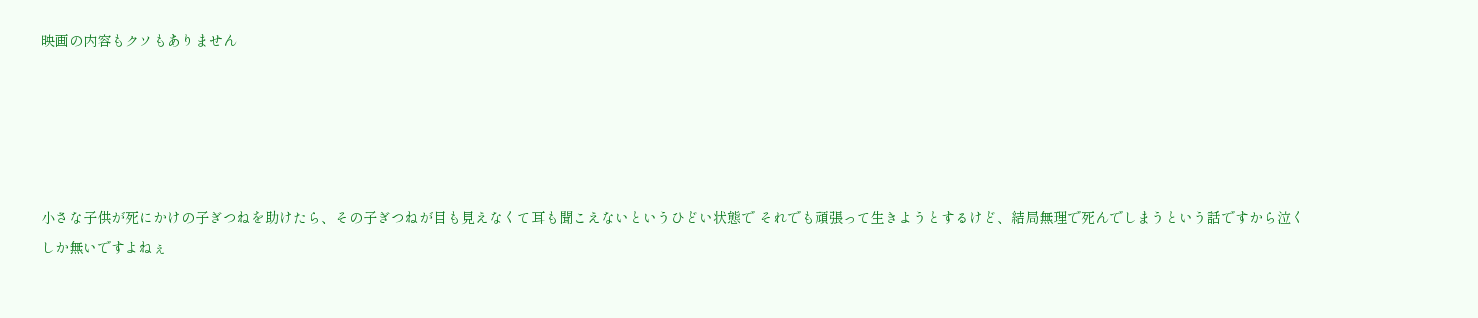映画の内容もクソもありません





小さな子供が死にかけの子ぎつねを助けたら、その子ぎつねが目も見えなくて耳も聞こえないというひどい状態で それでも頑張って生きようとするけど、結局無理で死んでしまうという話ですから泣くしか無いですよねぇ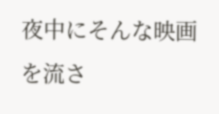夜中にそんな映画を流さ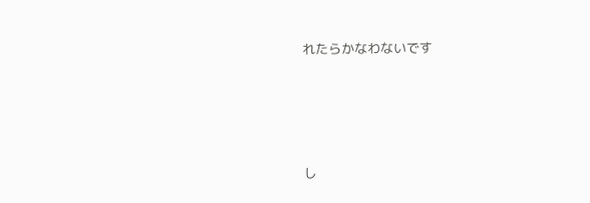れたらかなわないです





し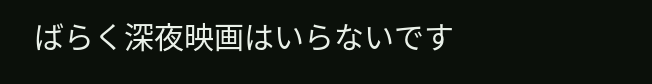ばらく深夜映画はいらないです